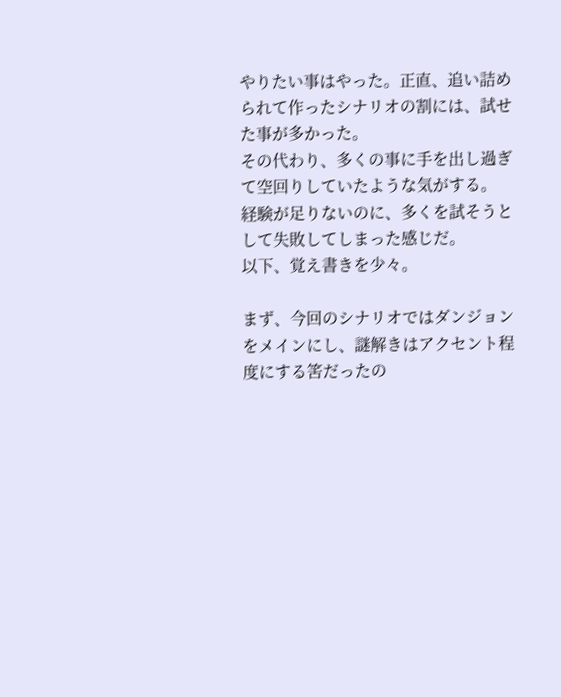やりたい事はやった。正直、追い詰められて作ったシナリオの割には、試せた事が多かった。
その代わり、多くの事に手を出し過ぎて空回りしていたような気がする。
経験が足りないのに、多くを試そうとして失敗してしまった感じだ。
以下、覚え書きを少々。

まず、今回のシナリオではダンジョンをメインにし、謎解きはアクセント程度にする筈だったの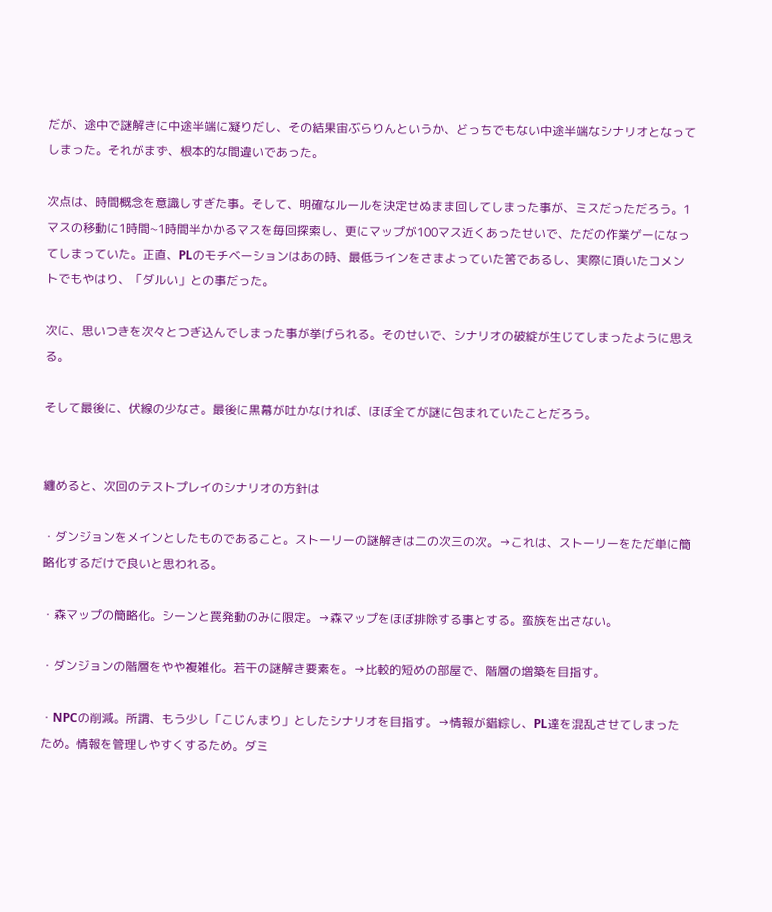だが、途中で謎解きに中途半端に凝りだし、その結果宙ぶらりんというか、どっちでもない中途半端なシナリオとなってしまった。それがまず、根本的な間違いであった。

次点は、時間概念を意識しすぎた事。そして、明確なルールを決定せぬまま回してしまった事が、ミスだっただろう。1マスの移動に1時間~1時間半かかるマスを毎回探索し、更にマップが100マス近くあったせいで、ただの作業ゲーになってしまっていた。正直、PLのモチベーションはあの時、最低ラインをさまよっていた筈であるし、実際に頂いたコメントでもやはり、「ダルい」との事だった。

次に、思いつきを次々とつぎ込んでしまった事が挙げられる。そのせいで、シナリオの破綻が生じてしまったように思える。

そして最後に、伏線の少なさ。最後に黒幕が吐かなければ、ほぼ全てが謎に包まれていたことだろう。


纏めると、次回のテストプレイのシナリオの方針は

・ダンジョンをメインとしたものであること。ストーリーの謎解きは二の次三の次。→これは、ストーリーをただ単に簡略化するだけで良いと思われる。

・森マップの簡略化。シーンと罠発動のみに限定。→森マップをほぼ排除する事とする。蛮族を出さない。

・ダンジョンの階層をやや複雑化。若干の謎解き要素を。→比較的短めの部屋で、階層の増築を目指す。

・NPCの削減。所謂、もう少し「こじんまり」としたシナリオを目指す。→情報が錯綜し、PL達を混乱させてしまったため。情報を管理しやすくするため。ダミ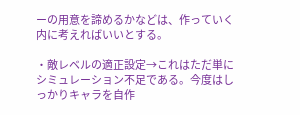ーの用意を諦めるかなどは、作っていく内に考えればいいとする。

・敵レベルの適正設定→これはただ単にシミュレーション不足である。今度はしっかりキャラを自作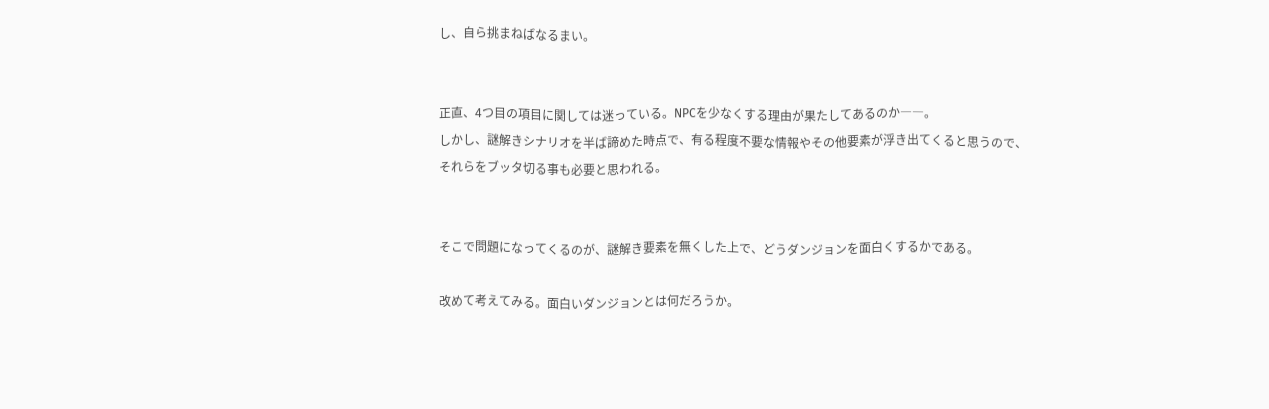し、自ら挑まねばなるまい。


正直、4つ目の項目に関しては迷っている。NPCを少なくする理由が果たしてあるのか――。
しかし、謎解きシナリオを半ば諦めた時点で、有る程度不要な情報やその他要素が浮き出てくると思うので、
それらをブッタ切る事も必要と思われる。


そこで問題になってくるのが、謎解き要素を無くした上で、どうダンジョンを面白くするかである。

改めて考えてみる。面白いダンジョンとは何だろうか。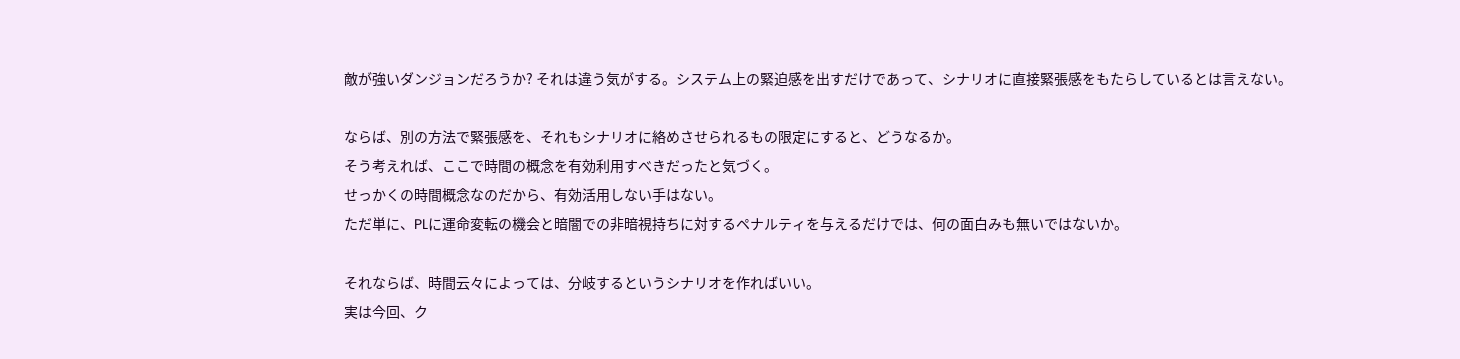敵が強いダンジョンだろうか? それは違う気がする。システム上の緊迫感を出すだけであって、シナリオに直接緊張感をもたらしているとは言えない。

ならば、別の方法で緊張感を、それもシナリオに絡めさせられるもの限定にすると、どうなるか。
そう考えれば、ここで時間の概念を有効利用すべきだったと気づく。
せっかくの時間概念なのだから、有効活用しない手はない。
ただ単に、PLに運命変転の機会と暗闇での非暗視持ちに対するペナルティを与えるだけでは、何の面白みも無いではないか。

それならば、時間云々によっては、分岐するというシナリオを作ればいい。
実は今回、ク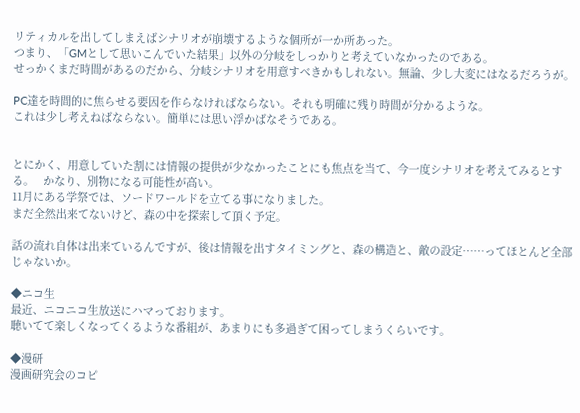リティカルを出してしまえばシナリオが崩壊するような個所が一か所あった。
つまり、「GMとして思いこんでいた結果」以外の分岐をしっかりと考えていなかったのである。
せっかくまだ時間があるのだから、分岐シナリオを用意すべきかもしれない。無論、少し大変にはなるだろうが。

PC達を時間的に焦らせる要因を作らなければならない。それも明確に残り時間が分かるような。
これは少し考えねばならない。簡単には思い浮かばなそうである。


とにかく、用意していた割には情報の提供が少なかったことにも焦点を当て、今一度シナリオを考えてみるとする。   かなり、別物になる可能性が高い。
11月にある学祭では、ソードワールドを立てる事になりました。
まだ全然出来てないけど、森の中を探索して頂く予定。

話の流れ自体は出来ているんですが、後は情報を出すタイミングと、森の構造と、敵の設定……ってほとんど全部じゃないか。

◆ニコ生
最近、ニコニコ生放送にハマっております。
聴いてて楽しくなってくるような番組が、あまりにも多過ぎて困ってしまうくらいです。

◆漫研
漫画研究会のコピ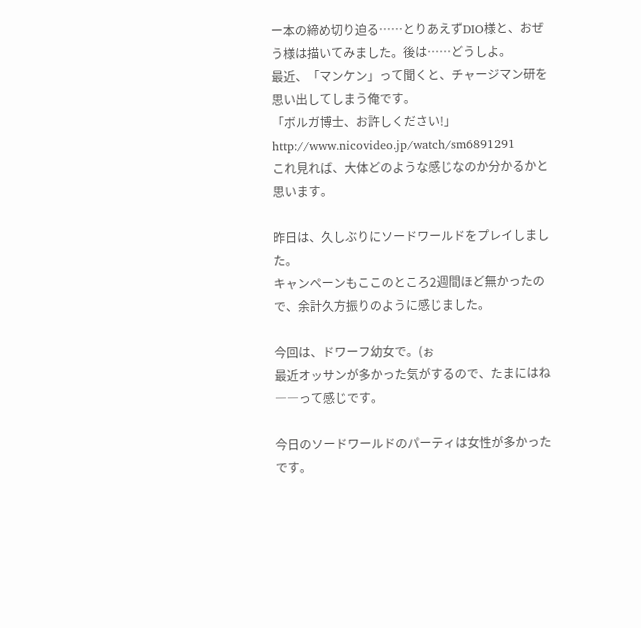ー本の締め切り迫る……とりあえずDIO様と、おぜう様は描いてみました。後は……どうしよ。
最近、「マンケン」って聞くと、チャージマン研を思い出してしまう俺です。
「ボルガ博士、お許しください!」
http://www.nicovideo.jp/watch/sm6891291
これ見れば、大体どのような感じなのか分かるかと思います。

昨日は、久しぶりにソードワールドをプレイしました。
キャンペーンもここのところ2週間ほど無かったので、余計久方振りのように感じました。

今回は、ドワーフ幼女で。(ぉ
最近オッサンが多かった気がするので、たまにはね――って感じです。

今日のソードワールドのパーティは女性が多かったです。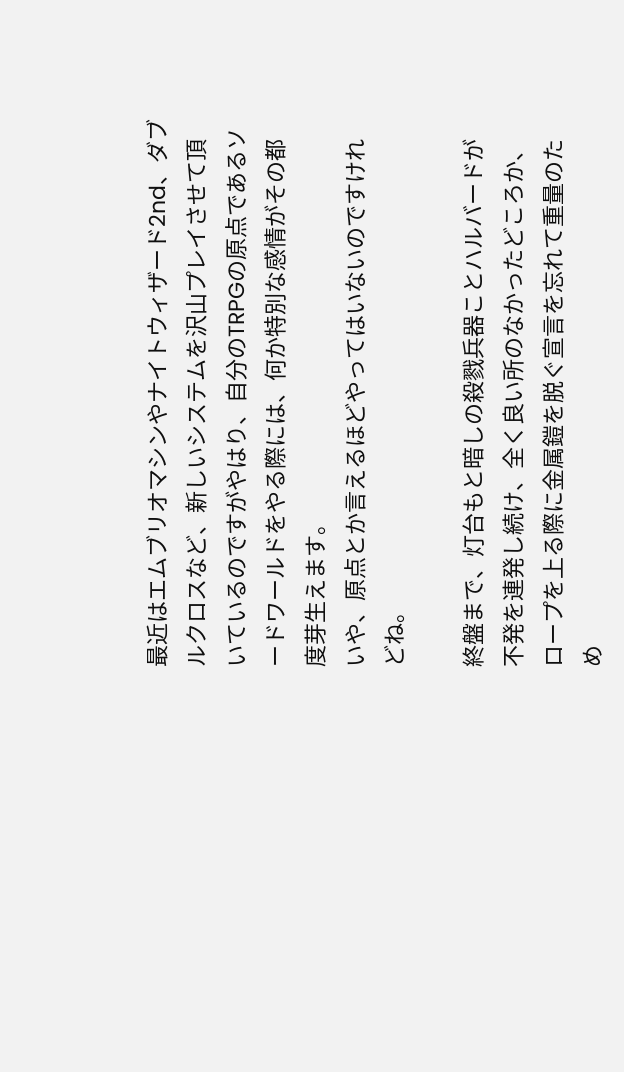最近はエムブリオマシンやナイトウィザード2nd、ダブルクロスなど、新しいシステムを沢山プレイさせて頂いているのですがやはり、自分のTRPGの原点であるソードワールドをやる際には、何か特別な感情がその都度芽生えます。
いや、原点とか言えるほどやってはいないのですけれどね。

終盤まで、灯台もと暗しの殺戮兵器ことハルバードが不発を連発し続け、全く良い所のなかったどころか、ロープを上る際に金属鎧を脱ぐ宣言を忘れて重量のため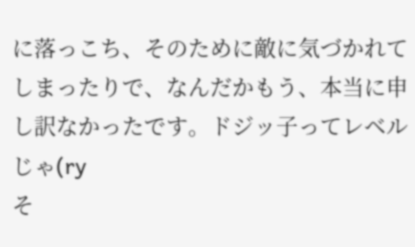に落っこち、そのために敵に気づかれてしまったりで、なんだかもう、本当に申し訳なかったです。ドジッ子ってレベルじゃ(ry
そ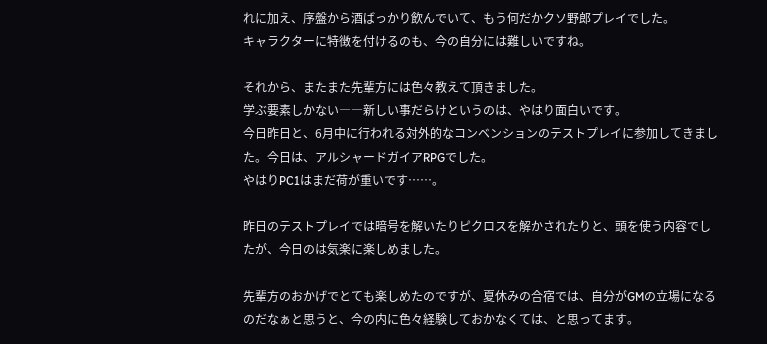れに加え、序盤から酒ばっかり飲んでいて、もう何だかクソ野郎プレイでした。
キャラクターに特徴を付けるのも、今の自分には難しいですね。

それから、またまた先輩方には色々教えて頂きました。
学ぶ要素しかない――新しい事だらけというのは、やはり面白いです。
今日昨日と、6月中に行われる対外的なコンベンションのテストプレイに参加してきました。今日は、アルシャードガイアRPGでした。
やはりPC1はまだ荷が重いです……。

昨日のテストプレイでは暗号を解いたりピクロスを解かされたりと、頭を使う内容でしたが、今日のは気楽に楽しめました。

先輩方のおかげでとても楽しめたのですが、夏休みの合宿では、自分がGMの立場になるのだなぁと思うと、今の内に色々経験しておかなくては、と思ってます。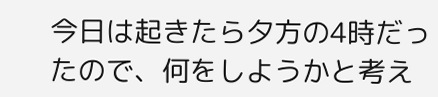今日は起きたら夕方の4時だったので、何をしようかと考え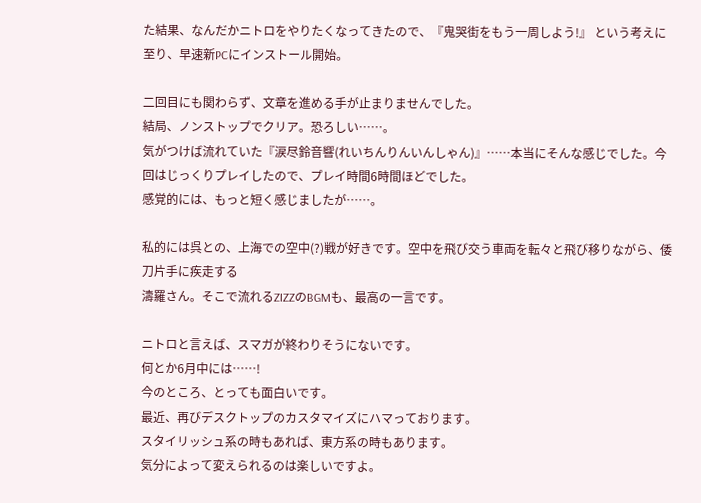た結果、なんだかニトロをやりたくなってきたので、『鬼哭街をもう一周しよう!』 という考えに至り、早速新PCにインストール開始。

二回目にも関わらず、文章を進める手が止まりませんでした。
結局、ノンストップでクリア。恐ろしい……。
気がつけば流れていた『涙尽鈴音響(れいちんりんいんしゃん)』……本当にそんな感じでした。今回はじっくりプレイしたので、プレイ時間6時間ほどでした。
感覚的には、もっと短く感じましたが……。

私的には呉との、上海での空中(?)戦が好きです。空中を飛び交う車両を転々と飛び移りながら、倭刀片手に疾走する
濤羅さん。そこで流れるZIZZのBGMも、最高の一言です。

ニトロと言えば、スマガが終わりそうにないです。
何とか6月中には……!
今のところ、とっても面白いです。
最近、再びデスクトップのカスタマイズにハマっております。
スタイリッシュ系の時もあれば、東方系の時もあります。
気分によって変えられるのは楽しいですよ。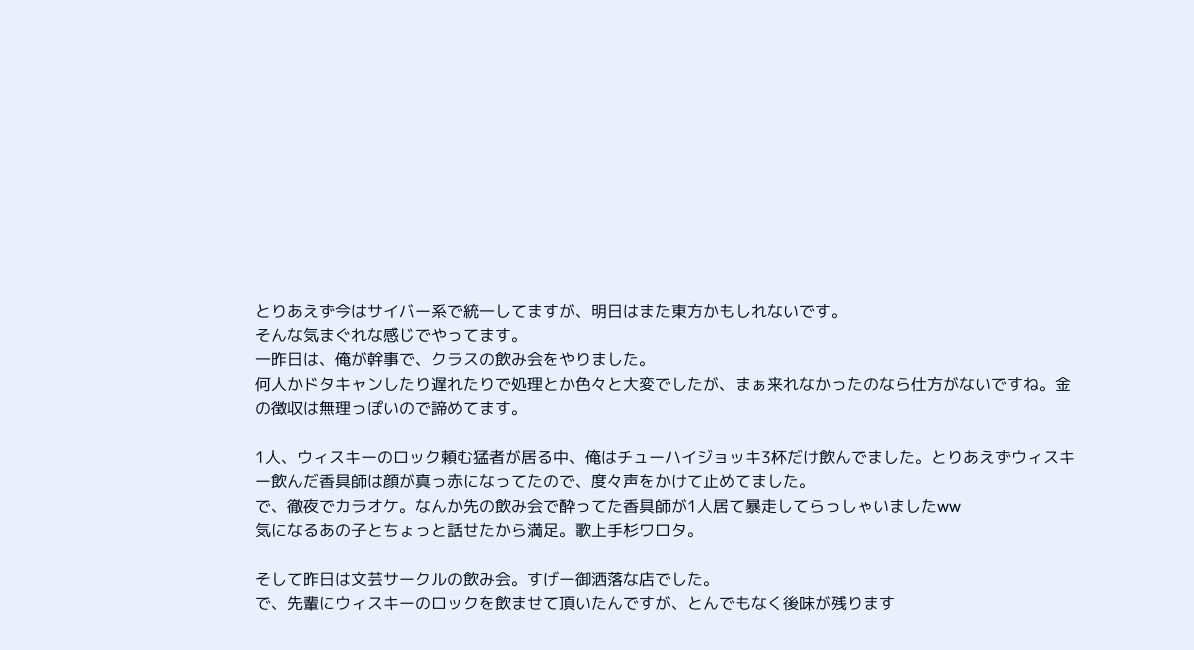とりあえず今はサイバー系で統一してますが、明日はまた東方かもしれないです。
そんな気まぐれな感じでやってます。
一昨日は、俺が幹事で、クラスの飲み会をやりました。
何人かドタキャンしたり遅れたりで処理とか色々と大変でしたが、まぁ来れなかったのなら仕方がないですね。金の徴収は無理っぽいので諦めてます。

1人、ウィスキーのロック頼む猛者が居る中、俺はチューハイジョッキ3杯だけ飲んでました。とりあえずウィスキー飲んだ香具師は顔が真っ赤になってたので、度々声をかけて止めてました。
で、徹夜でカラオケ。なんか先の飲み会で酔ってた香具師が1人居て暴走してらっしゃいましたww
気になるあの子とちょっと話せたから満足。歌上手杉ワロタ。

そして昨日は文芸サークルの飲み会。すげー御洒落な店でした。
で、先輩にウィスキーのロックを飲ませて頂いたんですが、とんでもなく後味が残ります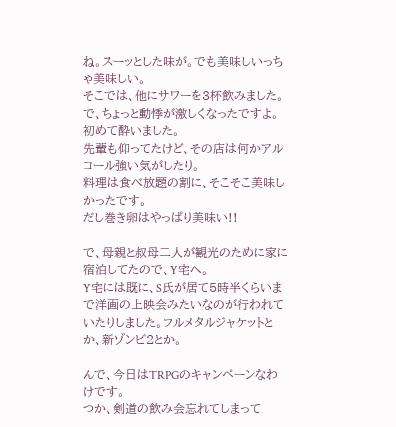ね。スーッとした味が。でも美味しいっちゃ美味しい。
そこでは、他にサワーを3杯飲みました。
で、ちょっと動悸が激しくなったですよ。初めて酔いました。
先輩も仰ってたけど、その店は何かアルコール強い気がしたり。
料理は食べ放題の割に、そこそこ美味しかったです。
だし巻き卵はやっぱり美味い!!

で、母親と叔母二人が観光のために家に宿泊してたので、Y宅へ。
Y宅には既に、S氏が居て5時半くらいまで洋画の上映会みたいなのが行われていたりしました。フルメタルジャケットとか、新ゾンビ2とか。

んで、今日はTRPGのキャンペーンなわけです。
つか、剣道の飲み会忘れてしまって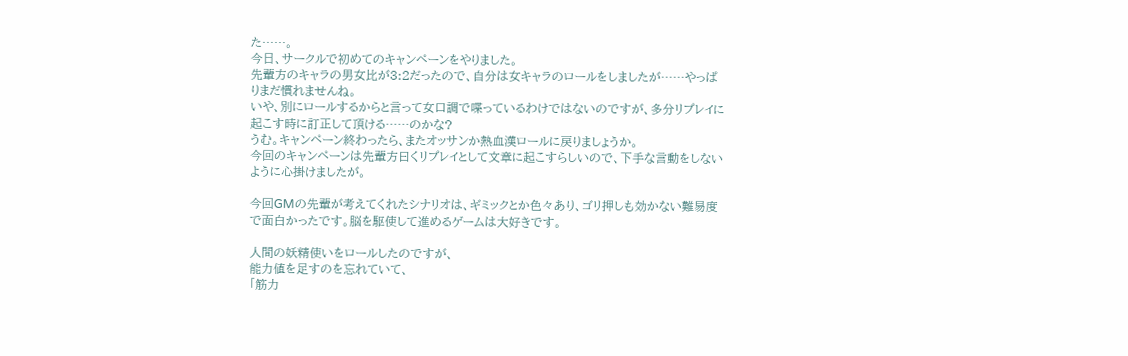た……。
今日、サークルで初めてのキャンペーンをやりました。
先輩方のキャラの男女比が3:2だったので、自分は女キャラのロールをしましたが……やっぱりまだ慣れませんね。
いや、別にロールするからと言って女口調で喋っているわけではないのですが、多分リプレイに起こす時に訂正して頂ける……のかな?
うむ。キャンペーン終わったら、またオッサンか熱血漢ロールに戻りましょうか。
今回のキャンペーンは先輩方曰くリプレイとして文章に起こすらしいので、下手な言動をしないように心掛けましたが。

今回GMの先輩が考えてくれたシナリオは、ギミックとか色々あり、ゴリ押しも効かない難易度で面白かったです。脳を駆使して進めるゲームは大好きです。

人間の妖精使いをロールしたのですが、
能力値を足すのを忘れていて、
「筋力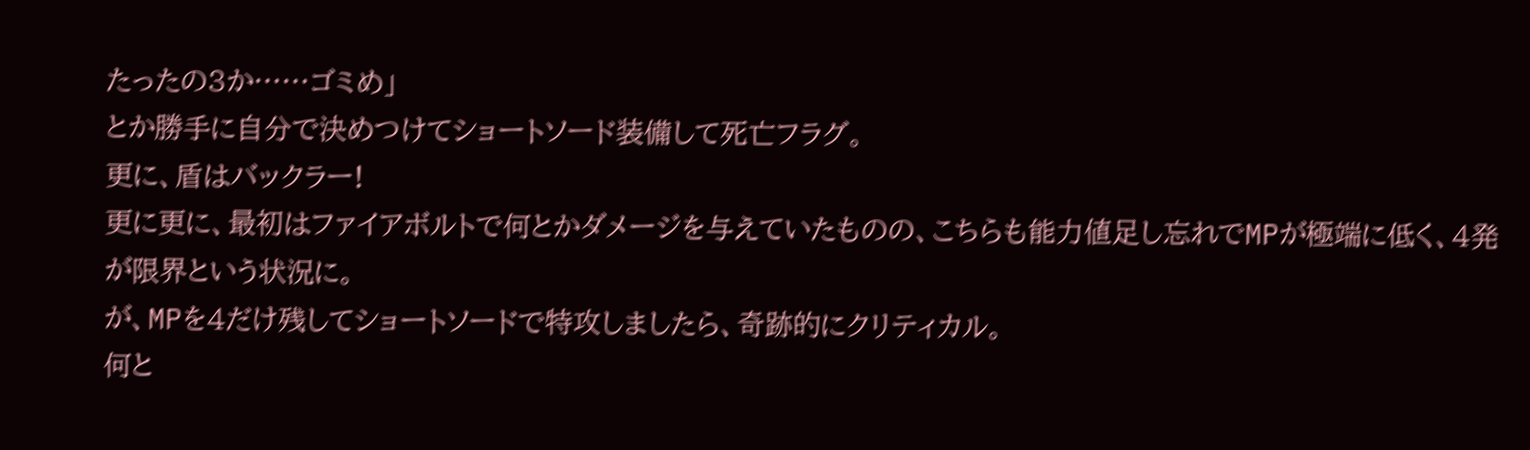たったの3か……ゴミめ」
とか勝手に自分で決めつけてショートソード装備して死亡フラグ。
更に、盾はバックラー!
更に更に、最初はファイアボルトで何とかダメージを与えていたものの、こちらも能力値足し忘れでMPが極端に低く、4発が限界という状況に。
が、MPを4だけ残してショートソードで特攻しましたら、奇跡的にクリティカル。
何と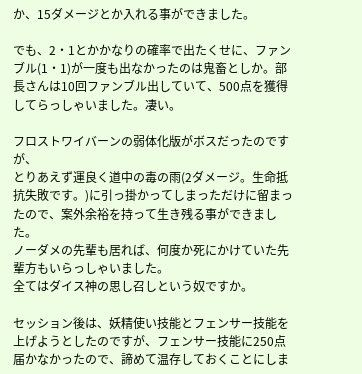か、15ダメージとか入れる事ができました。

でも、2・1とかかなりの確率で出たくせに、ファンブル(1・1)が一度も出なかったのは鬼畜としか。部長さんは10回ファンブル出していて、500点を獲得してらっしゃいました。凄い。

フロストワイバーンの弱体化版がボスだったのですが、
とりあえず運良く道中の毒の雨(2ダメージ。生命抵抗失敗です。)に引っ掛かってしまっただけに留まったので、案外余裕を持って生き残る事ができました。
ノーダメの先輩も居れば、何度か死にかけていた先輩方もいらっしゃいました。
全てはダイス神の思し召しという奴ですか。

セッション後は、妖精使い技能とフェンサー技能を上げようとしたのですが、フェンサー技能に250点届かなかったので、諦めて温存しておくことにしま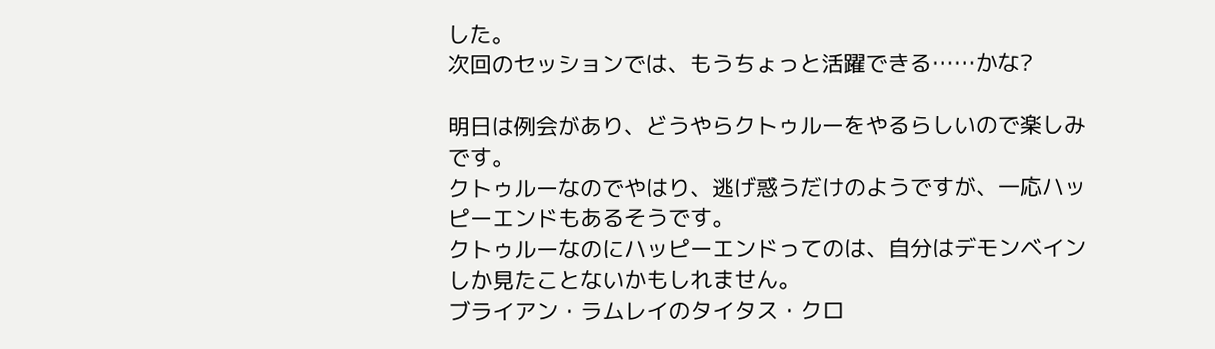した。
次回のセッションでは、もうちょっと活躍できる……かな?

明日は例会があり、どうやらクトゥルーをやるらしいので楽しみです。
クトゥルーなのでやはり、逃げ惑うだけのようですが、一応ハッピーエンドもあるそうです。
クトゥルーなのにハッピーエンドってのは、自分はデモンベインしか見たことないかもしれません。
ブライアン・ラムレイのタイタス・クロ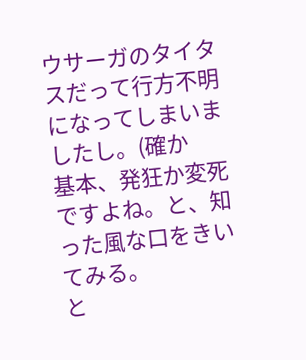ウサーガのタイタスだって行方不明になってしまいましたし。(確か
基本、発狂か変死ですよね。と、知った風な口をきいてみる。
と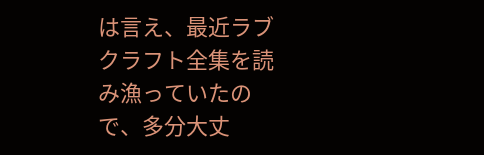は言え、最近ラブクラフト全集を読み漁っていたので、多分大丈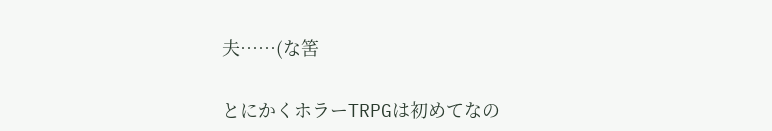夫……(な筈

とにかくホラーTRPGは初めてなの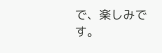で、楽しみです。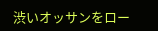渋いオッサンをロー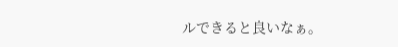ルできると良いなぁ。